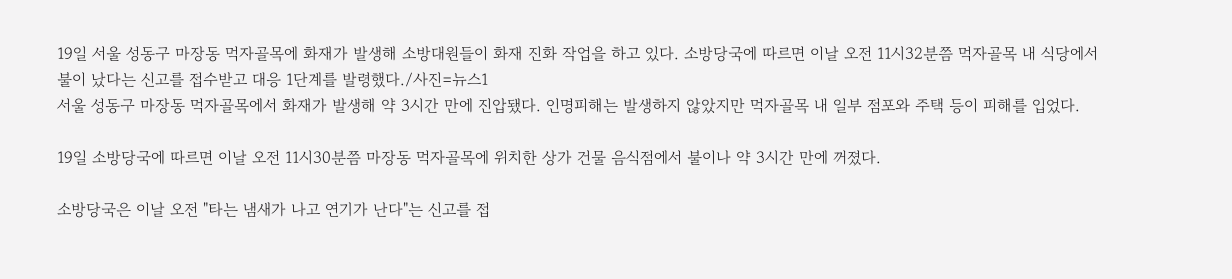19일 서울 성동구 마장동 먹자골목에 화재가 발생해 소방대원들이 화재 진화 작업을 하고 있다. 소방당국에 따르면 이날 오전 11시32분쯤 먹자골목 내 식당에서 불이 났다는 신고를 접수받고 대응 1단계를 발령했다./사진=뉴스1
서울 성동구 마장동 먹자골목에서 화재가 발생해 약 3시간 만에 진압됐다. 인명피해는 발생하지 않았지만 먹자골목 내 일부 점포와 주택 등이 피해를 입었다.

19일 소방당국에 따르면 이날 오전 11시30분쯤 마장동 먹자골목에 위치한 상가 건물 음식점에서 불이나 약 3시간 만에 꺼졌다.

소방당국은 이날 오전 "타는 냄새가 나고 연기가 난다"는 신고를 접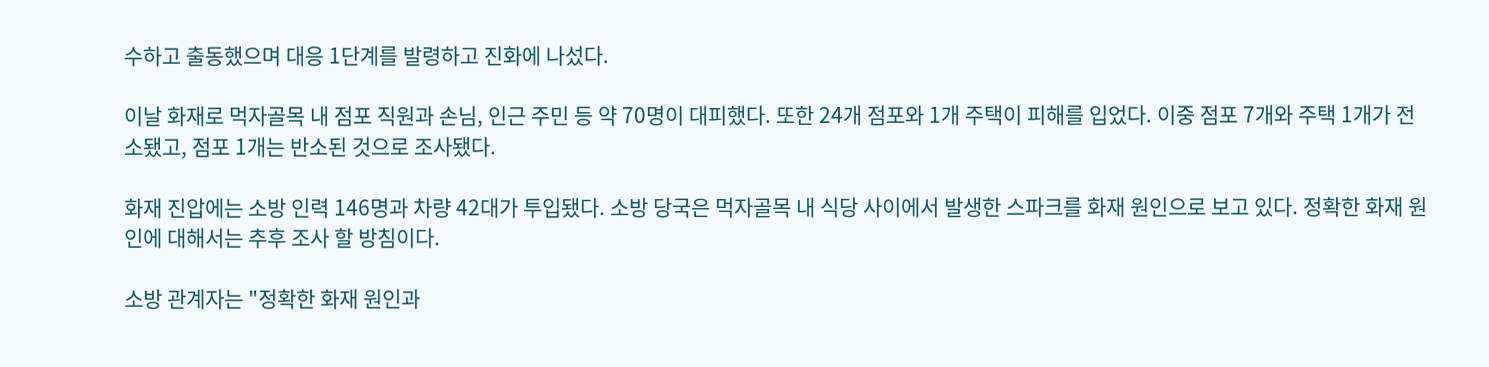수하고 출동했으며 대응 1단계를 발령하고 진화에 나섰다.

이날 화재로 먹자골목 내 점포 직원과 손님, 인근 주민 등 약 70명이 대피했다. 또한 24개 점포와 1개 주택이 피해를 입었다. 이중 점포 7개와 주택 1개가 전소됐고, 점포 1개는 반소된 것으로 조사됐다.

화재 진압에는 소방 인력 146명과 차량 42대가 투입됐다. 소방 당국은 먹자골목 내 식당 사이에서 발생한 스파크를 화재 원인으로 보고 있다. 정확한 화재 원인에 대해서는 추후 조사 할 방침이다.

소방 관계자는 "정확한 화재 원인과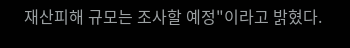재산피해 규모는 조사할 예정"이라고 밝혔다.